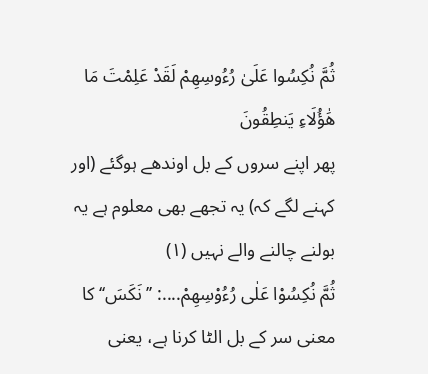ثُمَّ نُكِسُوا عَلَىٰ رُءُوسِهِمْ لَقَدْ عَلِمْتَ مَا هَٰؤُلَاءِ يَنطِقُونَ
پھر اپنے سروں کے بل اوندھے ہوگئے (اور کہنے لگے کہ) یہ تجھے بھی معلوم ہے یہ بولنے چالنے والے نہیں (١)
ثُمَّ نُكِسُوْا عَلٰى رُءُوْسِهِمْ....: ’’نَكَسَ‘‘ کا معنی سر کے بل الٹا کرنا ہے، یعنی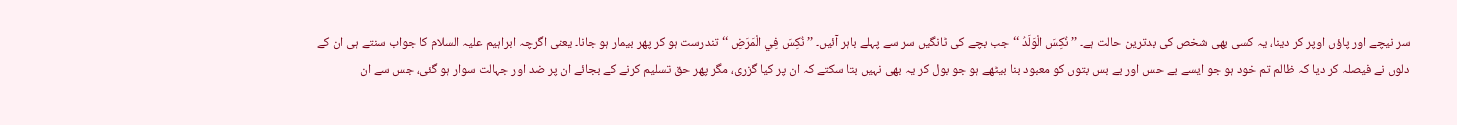سر نیچے اور پاؤں اوپر کر دینا، یہ کسی بھی شخص کی بدترین حالت ہے۔ ’’ نُكِسَ الْوَلَدُ ‘‘جب بچے کی ٹانگیں سر سے پہلے باہر آئیں۔ ’’ نُكِسَ فِي الْمَرَضِ ‘‘ تندرست ہو کر پھر بیمار ہو جانا۔ یعنی اگرچہ ابراہیم علیہ السلام کا جواب سنتے ہی ان کے دلوں نے فیصلہ کر دیا کہ ظالم تم خود ہو جو ایسے بے حس اور بے بس بتوں کو معبود بنا بیٹھے ہو جو بول کر یہ بھی نہیں بتا سکتے کہ ان پر کیا گزری، مگر پھر حق تسلیم کرنے کے بجائے ان پر ضد اور جہالت سوار ہو گئی، جس سے ان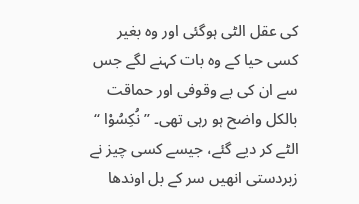کی عقل الٹی ہوگئی اور وہ بغیر کسی حیا کے وہ بات کہنے لگے جس سے ان کی بے وقوفی اور حماقت بالکل واضح ہو رہی تھی۔ ’’ نُكِسُوْا ‘‘ الٹے کر دیے گئے، جیسے کسی چیز نے زبردستی انھیں سر کے بل اوندھا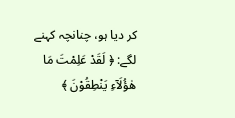کر دیا ہو، چنانچہ کہنے لگے: ﴿ لَقَدْ عَلِمْتَ مَا هٰؤُلَآءِ يَنْطِقُوْنَ ﴾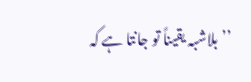’’بلاشبہ یقیناً تو جانتا ہے کہ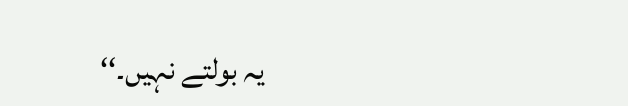یہ بولتے نہیں۔‘‘